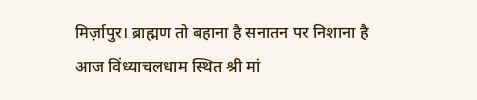मिर्ज़ापुर। ब्राह्मण तो बहाना है सनातन पर निशाना है
आज विंध्याचलधाम स्थित श्री मां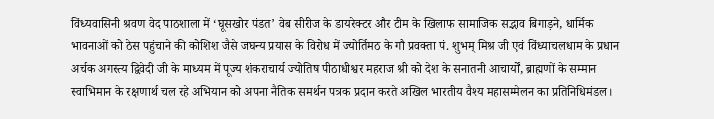विंध्यवासिनी श्रवण वेद पाठशाला में ‘घूसखोर पंडत’ वेब सीरीज के डायरेक्टर और टीम के खिलाफ सामाजिक सद्भाव बिगाड़ने, धार्मिक भावनाओं को ठेस पहुंचाने की कोशिश जैसे जघन्य प्रयास के विरोध में ज्योर्तिमठ के गौ प्रवक्ता पं. शुभम् मिश्र जी एवं विंध्याचलधाम के प्रधान अर्चक अगस्त्य द्विवेदी जी के माध्यम में पूज्य शंकराचार्य ज्योतिष पीठाधीश्वर महराज श्री को देश के सनातनी आचार्यों, ब्राह्मणों के सम्मान स्वाभिमान के रक्षणार्थ चल रहे अभियान को अपना नैतिक समर्थन पत्रक प्रदान करते अखिल भारतीय वैश्य महासम्मेलन का प्रतिनिधिमंडल।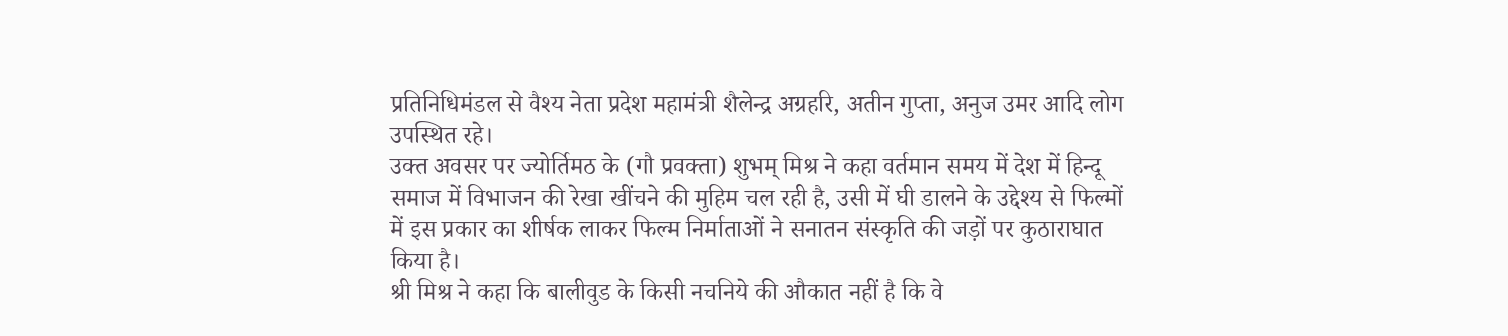प्रतिनिधिमंडल से वैश्य नेता प्रदेश महामंत्री शैलेन्द्र अग्रहरि, अतीन गुप्ता, अनुज उमर आदि लोग उपस्थित रहे।
उक्त अवसर पर ज्योर्तिमठ के (गौ प्रवक्ता) शुभम् मिश्र ने कहा वर्तमान समय में देश में हिन्दू समाज में विभाजन की रेखा खींचने की मुहिम चल रही है, उसी में घी डालने के उद्देश्य से फिल्मों में इस प्रकार का शीर्षक लाकर फिल्म निर्माताओं ने सनातन संस्कृति की जड़ों पर कुठाराघात किया है।
श्री मिश्र ने कहा कि बालीवुड के किसी नचनिये की औकात नहीं है कि वे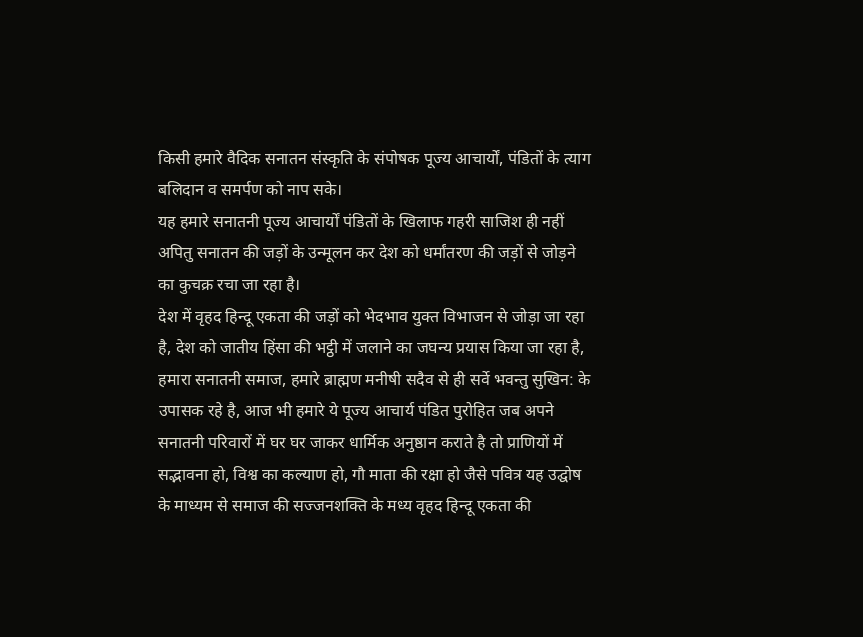किसी हमारे वैदिक सनातन संस्कृति के संपोषक पूज्य आचार्यों, पंडितों के त्याग बलिदान व समर्पण को नाप सके।
यह हमारे सनातनी पूज्य आचार्यों पंडितों के खिलाफ गहरी साजिश ही नहीं अपितु सनातन की जड़ों के उन्मूलन कर देश को धर्मांतरण की जड़ों से जोड़ने का कुचक्र रचा जा रहा है।
देश में वृहद हिन्दू एकता की जड़ों को भेदभाव युक्त विभाजन से जोड़ा जा रहा है, देश को जातीय हिंसा की भट्ठी में जलाने का जघन्य प्रयास किया जा रहा है,
हमारा सनातनी समाज, हमारे ब्राह्मण मनीषी सदैव से ही सर्वे भवन्तु सुखिन: के उपासक रहे है, आज भी हमारे ये पूज्य आचार्य पंडित पुरोहित जब अपने सनातनी परिवारों में घर घर जाकर धार्मिक अनुष्ठान कराते है तो प्राणियों में सद्भावना हो, विश्व का कल्याण हो, गौ माता की रक्षा हो जैसे पवित्र यह उद्घोष के माध्यम से समाज की सज्जनशक्ति के मध्य वृहद हिन्दू एकता की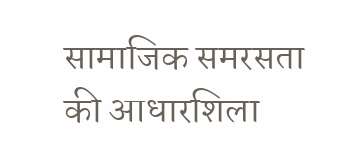सामाजिक समरसता की आधारशिला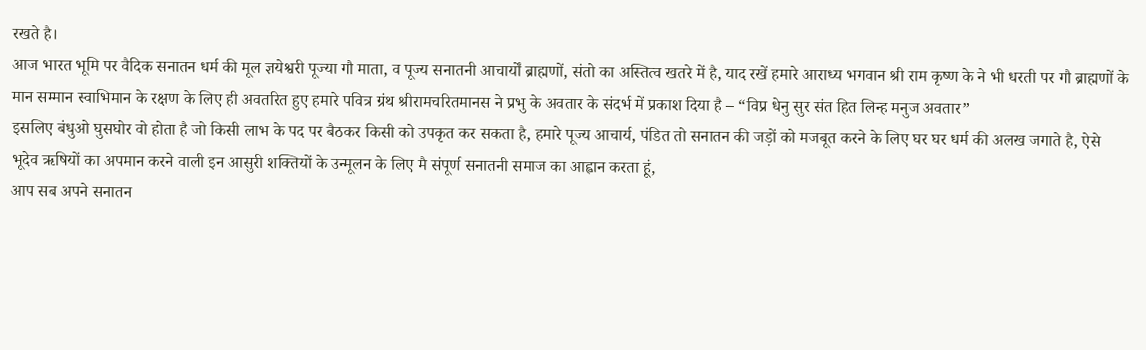रखते है।
आज भारत भूमि पर वैदिक सनातन धर्म की मूल ज्ञयेश्वरी पूज्या गौ माता, व पूज्य सनातनी आचार्यों ब्राह्मणों, संतो का अस्तित्व खतरे में है, याद रखें हमारे आराध्य भगवान श्री राम कृष्ण के ने भी धरती पर गौ ब्राह्मणों के मान सम्मान स्वाभिमान के रक्षण के लिए ही अवतरित हुए हमारे पवित्र ग्रंथ श्रीरामचरितमानस ने प्रभु के अवतार के संदर्भ में प्रकाश दिया है – “विप्र धेनु सुर संत हित लिन्ह मनुज अवतार”
इसलिए बंधुओ घुसघोर वो होता है जो किसी लाभ के पद पर बैठकर किसी को उपकृत कर सकता है, हमारे पूज्य आचार्य, पंडित तो सनातन की जड़ों को मजबूत करने के लिए घर घर धर्म की अलख जगाते है, ऐसे भूदेव ऋषियों का अपमान करने वाली इन आसुरी शक्तियों के उन्मूलन के लिए मै संपूर्ण सनातनी समाज का आह्वान करता हूं,
आप सब अपने सनातन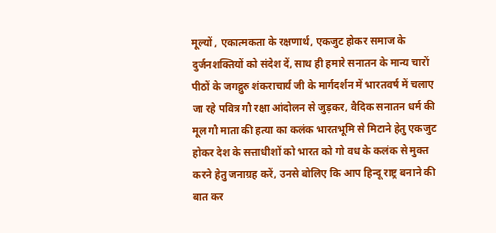मूल्यों , एकात्मकता के रक्षणार्थ, एकजुट होकर समाज के दुर्जनशक्तियों को संदेश दें, साथ ही हमारे सनातन के मान्य चारों पीठों के जगद्गुरु शंकराचार्य जी के मार्गदर्शन में भारतवर्ष में चलाए जा रहे पवित्र गौ रक्षा आंदोलन से जुड़कर, वैदिक सनातन धर्म की मूल गौ माता की हत्या का कलंक भारतभूमि से मिटाने हेतु एकजुट होकर देश के सत्ताधीशों को भारत को गो वध के कलंक से मुक्त करने हेतु जनाग्रह करें, उनसे बोलिए कि आप हिन्दू राष्ट्र बनाने की बात कर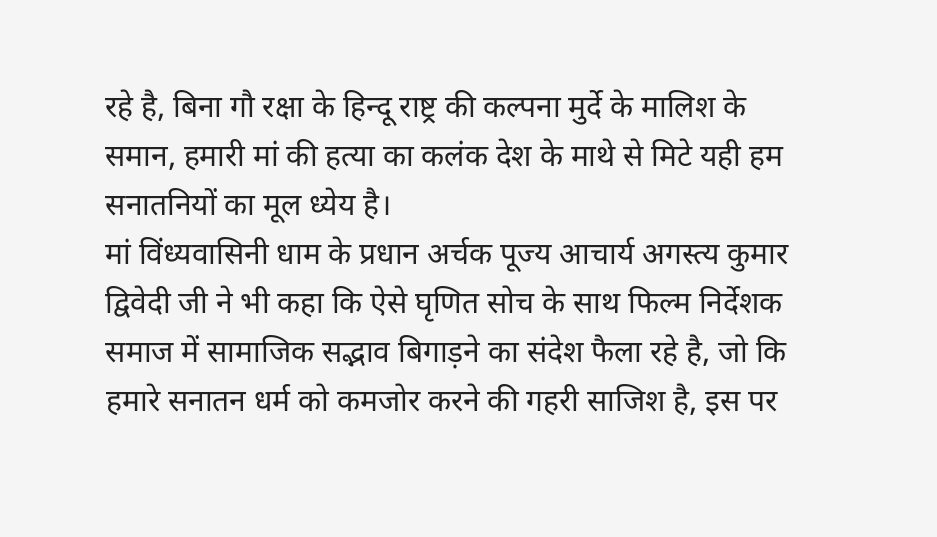रहे है, बिना गौ रक्षा के हिन्दू राष्ट्र की कल्पना मुर्दे के मालिश के समान, हमारी मां की हत्या का कलंक देश के माथे से मिटे यही हम सनातनियों का मूल ध्येय है।
मां विंध्यवासिनी धाम के प्रधान अर्चक पूज्य आचार्य अगस्त्य कुमार द्विवेदी जी ने भी कहा कि ऐसे घृणित सोच के साथ फिल्म निर्देशक समाज में सामाजिक सद्भाव बिगाड़ने का संदेश फैला रहे है, जो कि हमारे सनातन धर्म को कमजोर करने की गहरी साजिश है, इस पर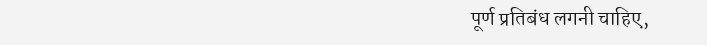पूर्ण प्रतिबंध लगनी चाहिए,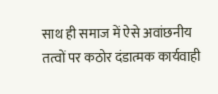साथ ही समाज में ऐसे अवांछनीय तत्वों पर कठोर दंडात्मक कार्यवाही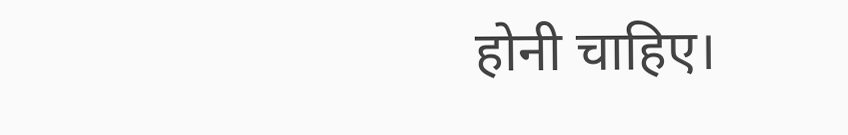होनी चाहिए।